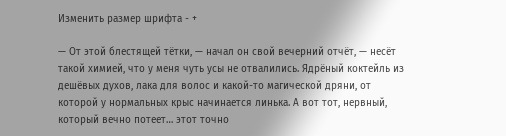Изменить размер шрифта - +

— От этой блестящей тётки, — начал он свой вечерний отчёт, — несёт такой химией, что у меня чуть усы не отвалились. Ядрёный коктейль из дешёвых духов, лака для волос и какой-то магической дряни, от которой у нормальных крыс начинается линька. А вот тот, нервный, который вечно потеет… этот точно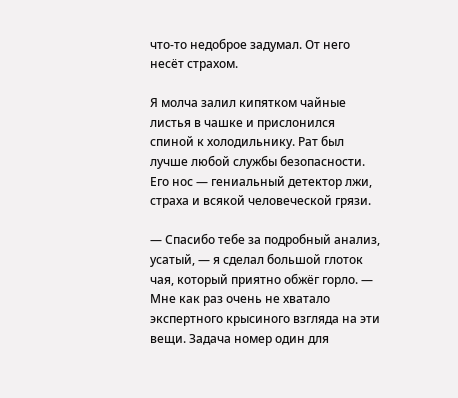что-то недоброе задумал. От него несёт страхом.

Я молча залил кипятком чайные листья в чашке и прислонился спиной к холодильнику. Рат был лучше любой службы безопасности. Его нос — гениальный детектор лжи, страха и всякой человеческой грязи.

— Спасибо тебе за подробный анализ, усатый, — я сделал большой глоток чая, который приятно обжёг горло. — Мне как раз очень не хватало экспертного крысиного взгляда на эти вещи. Задача номер один для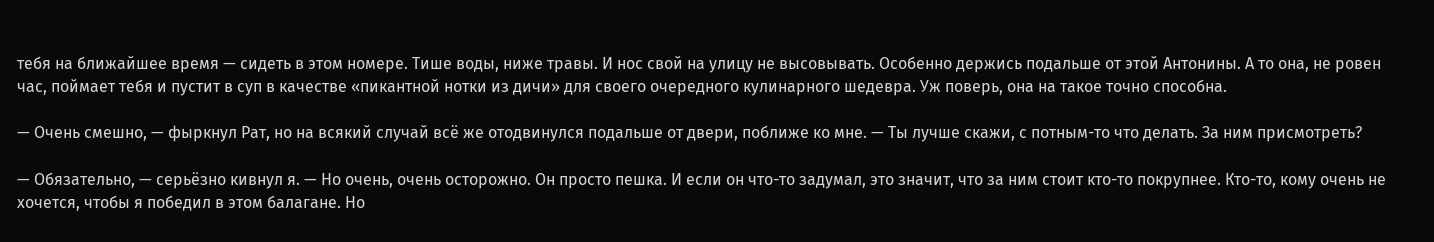тебя на ближайшее время — сидеть в этом номере. Тише воды, ниже травы. И нос свой на улицу не высовывать. Особенно держись подальше от этой Антонины. А то она, не ровен час, поймает тебя и пустит в суп в качестве «пикантной нотки из дичи» для своего очередного кулинарного шедевра. Уж поверь, она на такое точно способна.

— Очень смешно, — фыркнул Рат, но на всякий случай всё же отодвинулся подальше от двери, поближе ко мне. — Ты лучше скажи, с потным-то что делать. За ним присмотреть?

— Обязательно, — серьёзно кивнул я. — Но очень, очень осторожно. Он просто пешка. И если он что-то задумал, это значит, что за ним стоит кто-то покрупнее. Кто-то, кому очень не хочется, чтобы я победил в этом балагане. Но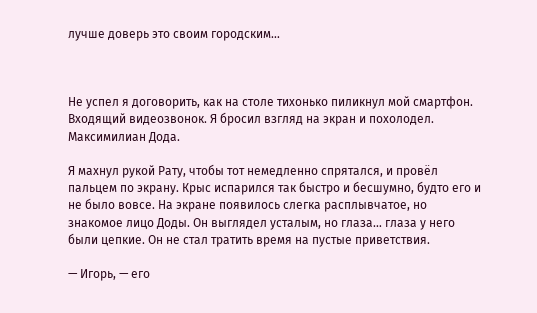лучше доверь это своим городским…



Не успел я договорить, как на столе тихонько пиликнул мой смартфон. Входящий видеозвонок. Я бросил взгляд на экран и похолодел. Максимилиан Дода.

Я махнул рукой Рату, чтобы тот немедленно спрятался, и провёл пальцем по экрану. Крыс испарился так быстро и бесшумно, будто его и не было вовсе. На экране появилось слегка расплывчатое, но знакомое лицо Доды. Он выглядел усталым, но глаза… глаза у него были цепкие. Он не стал тратить время на пустые приветствия.

— Игорь, — его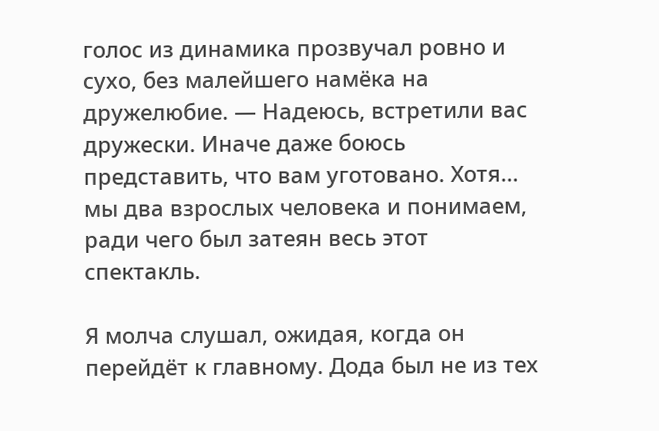голос из динамика прозвучал ровно и сухо, без малейшего намёка на дружелюбие. — Надеюсь, встретили вас дружески. Иначе даже боюсь представить, что вам уготовано. Хотя… мы два взрослых человека и понимаем, ради чего был затеян весь этот спектакль.

Я молча слушал, ожидая, когда он перейдёт к главному. Дода был не из тех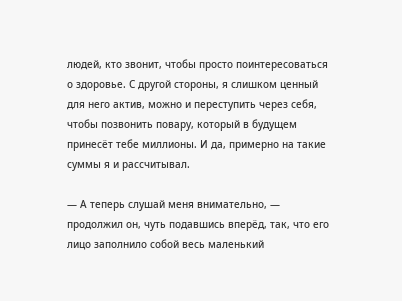людей, кто звонит, чтобы просто поинтересоваться о здоровье. С другой стороны, я слишком ценный для него актив, можно и переступить через себя, чтобы позвонить повару, который в будущем принесёт тебе миллионы. И да, примерно на такие суммы я и рассчитывал.

— А теперь слушай меня внимательно, — продолжил он, чуть подавшись вперёд, так, что его лицо заполнило собой весь маленький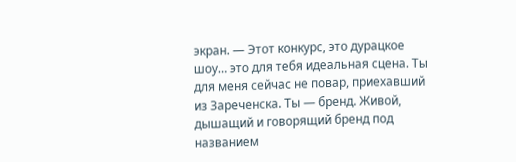экран. — Этот конкурс, это дурацкое шоу… это для тебя идеальная сцена. Ты для меня сейчас не повар, приехавший из Зареченска. Ты — бренд. Живой, дышащий и говорящий бренд под названием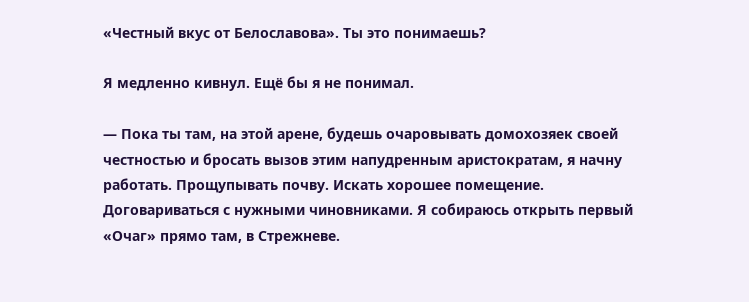«Честный вкус от Белославова». Ты это понимаешь?

Я медленно кивнул. Ещё бы я не понимал.

— Пока ты там, на этой арене, будешь очаровывать домохозяек своей честностью и бросать вызов этим напудренным аристократам, я начну работать. Прощупывать почву. Искать хорошее помещение. Договариваться с нужными чиновниками. Я собираюсь открыть первый «Очаг» прямо там, в Стрежневе.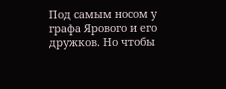Под самым носом у графа Ярового и его дружков. Но чтобы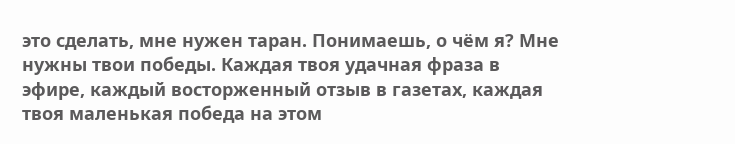это сделать, мне нужен таран. Понимаешь, о чём я? Мне нужны твои победы. Каждая твоя удачная фраза в эфире, каждый восторженный отзыв в газетах, каждая твоя маленькая победа на этом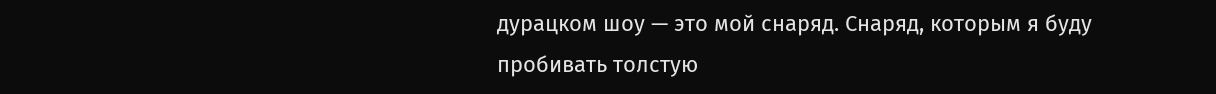дурацком шоу — это мой снаряд. Снаряд, которым я буду пробивать толстую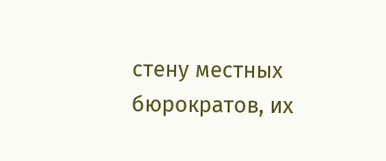стену местных бюрократов, их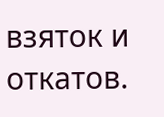взяток и откатов.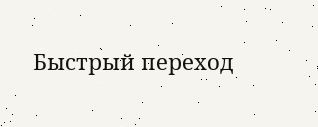Быстрый переход